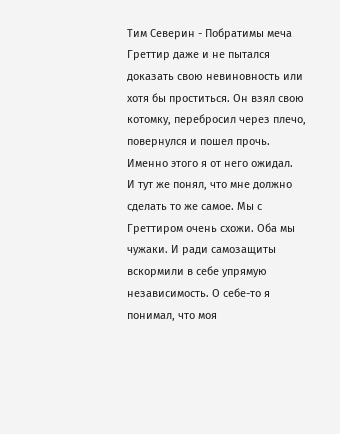Тим Северин - Побратимы меча
Греттир даже и не пытался доказать свою невиновность или хотя бы проститься. Он взял свою котомку, перебросил через плечо, повернулся и пошел прочь. Именно этого я от него ожидал.
И тут же понял, что мне должно сделать то же самое. Мы с Греттиром очень схожи. Оба мы чужаки. И ради самозащиты вскормили в себе упрямую независимость. О себе-то я понимал, что моя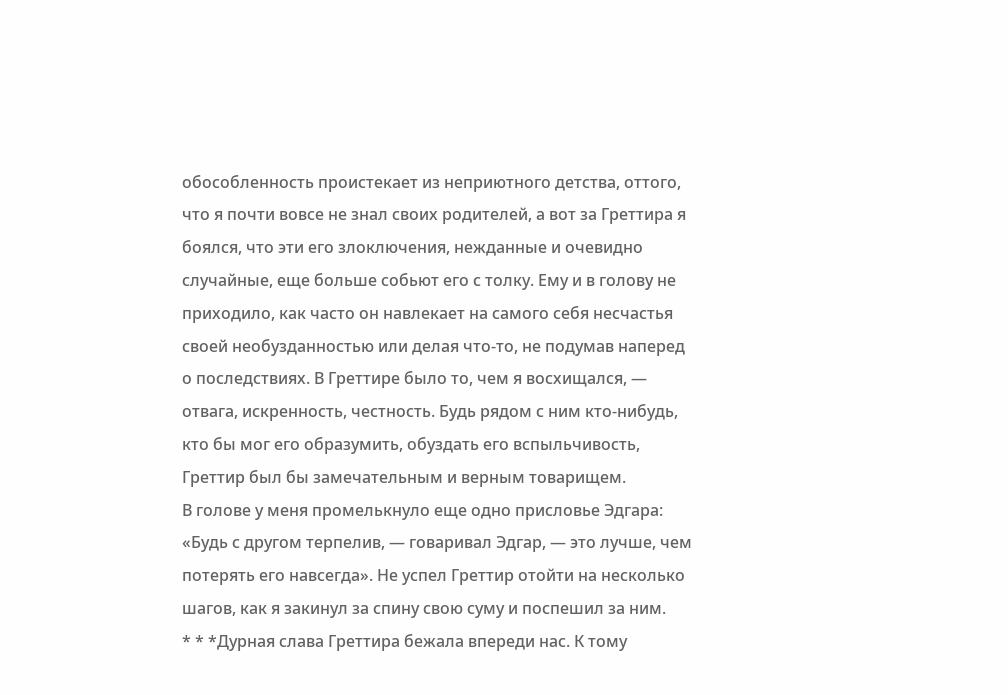обособленность проистекает из неприютного детства, оттого, что я почти вовсе не знал своих родителей, а вот за Греттира я боялся, что эти его злоключения, нежданные и очевидно случайные, еще больше собьют его с толку. Ему и в голову не приходило, как часто он навлекает на самого себя несчастья своей необузданностью или делая что-то, не подумав наперед о последствиях. В Греттире было то, чем я восхищался, — отвага, искренность, честность. Будь рядом с ним кто-нибудь, кто бы мог его образумить, обуздать его вспыльчивость, Греттир был бы замечательным и верным товарищем.
В голове у меня промелькнуло еще одно присловье Эдгара: «Будь с другом терпелив, — говаривал Эдгар, — это лучше, чем потерять его навсегда». Не успел Греттир отойти на несколько шагов, как я закинул за спину свою суму и поспешил за ним.
* * *Дурная слава Греттира бежала впереди нас. К тому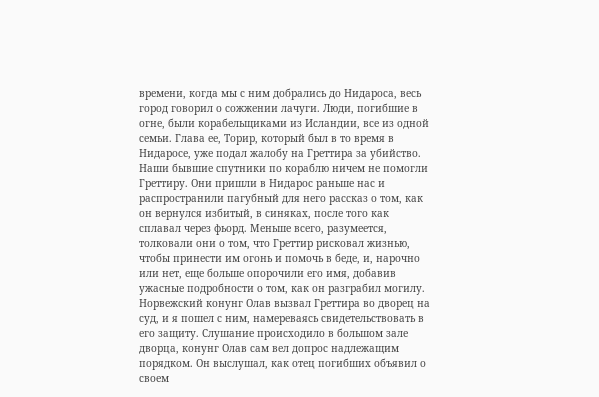времени, когда мы с ним добрались до Нидароса, весь город говорил о сожжении лачуги. Люди, погибшие в огне, были корабельщиками из Исландии, все из одной семьи. Глава ее, Торир, который был в то время в Нидаросе, уже подал жалобу на Греттира за убийство. Наши бывшие спутники по кораблю ничем не помогли Греттиру. Они пришли в Нидарос раньше нас и распространили пагубный для него рассказ о том, как он вернулся избитый, в синяках, после того как сплавал через фьорд. Меньше всего, разумеется, толковали они о том, что Греттир рисковал жизнью, чтобы принести им огонь и помочь в беде, и, нарочно или нет, еще больше опорочили его имя, добавив ужасные подробности о том, как он разграбил могилу.
Норвежский конунг Олав вызвал Греттира во дворец на суд, и я пошел с ним, намереваясь свидетельствовать в его защиту. Слушание происходило в большом зале дворца, конунг Олав сам вел допрос надлежащим порядком. Он выслушал, как отец погибших объявил о своем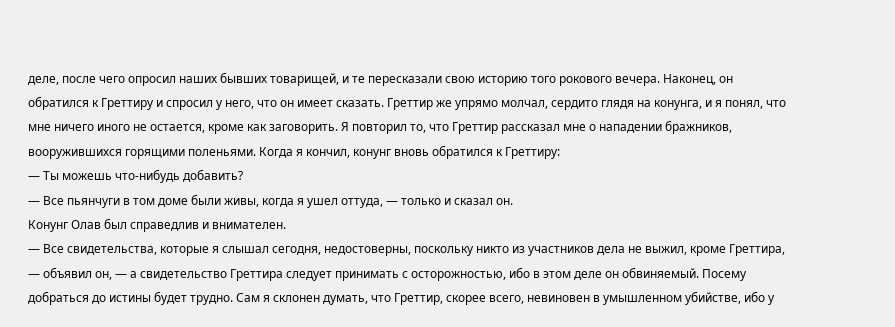деле, после чего опросил наших бывших товарищей, и те пересказали свою историю того рокового вечера. Наконец, он обратился к Греттиру и спросил у него, что он имеет сказать. Греттир же упрямо молчал, сердито глядя на конунга, и я понял, что мне ничего иного не остается, кроме как заговорить. Я повторил то, что Греттир рассказал мне о нападении бражников, вооружившихся горящими поленьями. Когда я кончил, конунг вновь обратился к Греттиру:
— Ты можешь что-нибудь добавить?
— Все пьянчуги в том доме были живы, когда я ушел оттуда, — только и сказал он.
Конунг Олав был справедлив и внимателен.
— Все свидетельства, которые я слышал сегодня, недостоверны, поскольку никто из участников дела не выжил, кроме Греттира, — объявил он, — а свидетельство Греттира следует принимать с осторожностью, ибо в этом деле он обвиняемый. Посему добраться до истины будет трудно. Сам я склонен думать, что Греттир, скорее всего, невиновен в умышленном убийстве, ибо у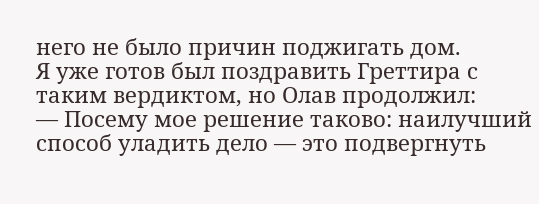него не было причин поджигать дом.
Я уже готов был поздравить Греттира с таким вердиктом, но Олав продолжил:
— Посему мое решение таково: наилучший способ уладить дело — это подвергнуть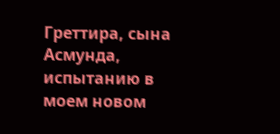Греттира, сына Асмунда, испытанию в моем новом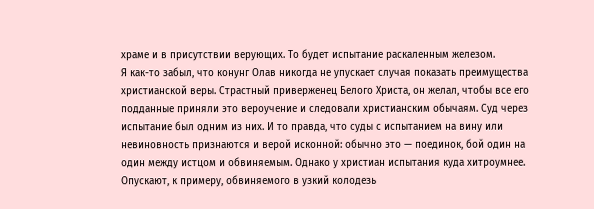храме и в присутствии верующих. То будет испытание раскаленным железом.
Я как-то забыл, что конунг Олав никогда не упускает случая показать преимущества христианской веры. Страстный приверженец Белого Христа, он желал, чтобы все его подданные приняли это вероучение и следовали христианским обычаям. Суд через испытание был одним из них. И то правда, что суды с испытанием на вину или невиновность признаются и верой исконной: обычно это — поединок, бой один на один между истцом и обвиняемым. Однако у христиан испытания куда хитроумнее. Опускают, к примеру, обвиняемого в узкий колодезь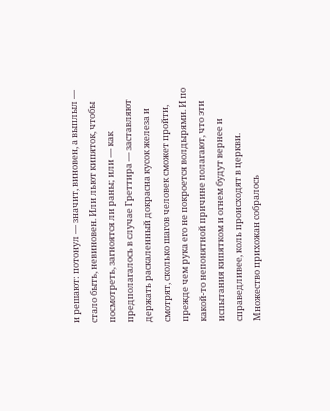и решают: потонул — значит, виновен, а выплыл — стало быть, невиновен. Или льют кипяток, чтобы посмотреть, загноятся ли раны; или — как предполагалось в случае Греттира — заставляют держать раскаленный докрасна кусок железа и смотрят, сколько шагов человек сможет пройти, прежде чем рука его не покроется волдырями. И по какой-то непонятной причине полагают, что эти испытания кипятком и огнем будут вернее и справедливее, коль происходят в церкви.
Множество прихожан собралось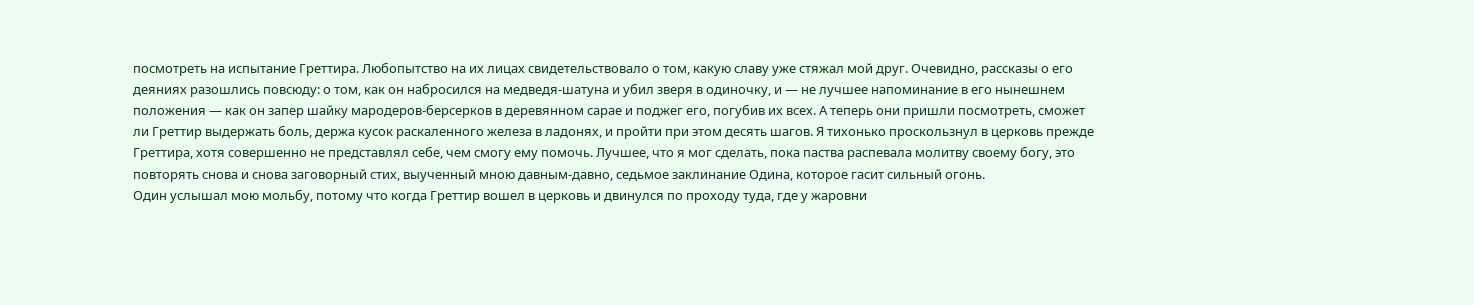посмотреть на испытание Греттира. Любопытство на их лицах свидетельствовало о том, какую славу уже стяжал мой друг. Очевидно, рассказы о его деяниях разошлись повсюду: о том, как он набросился на медведя-шатуна и убил зверя в одиночку, и — не лучшее напоминание в его нынешнем положения — как он запер шайку мародеров-берсерков в деревянном сарае и поджег его, погубив их всех. А теперь они пришли посмотреть, сможет ли Греттир выдержать боль, держа кусок раскаленного железа в ладонях, и пройти при этом десять шагов. Я тихонько проскользнул в церковь прежде Греттира, хотя совершенно не представлял себе, чем смогу ему помочь. Лучшее, что я мог сделать, пока паства распевала молитву своему богу, это повторять снова и снова заговорный стих, выученный мною давным-давно, седьмое заклинание Одина, которое гасит сильный огонь.
Один услышал мою мольбу, потому что когда Греттир вошел в церковь и двинулся по проходу туда, где у жаровни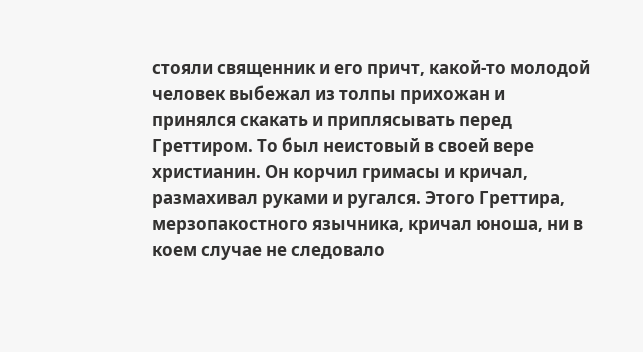стояли священник и его причт, какой-то молодой человек выбежал из толпы прихожан и принялся скакать и приплясывать перед Греттиром. То был неистовый в своей вере христианин. Он корчил гримасы и кричал, размахивал руками и ругался. Этого Греттира, мерзопакостного язычника, кричал юноша, ни в коем случае не следовало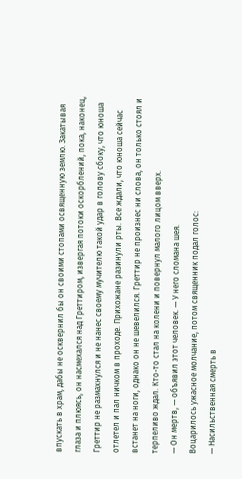впускать в храм, дабы не осквернил бы он своими стопами освященную землю. Закатывая глаза и плюясь, он насмехался над Греттиром, извергая потоки оскорблений, пока, наконец, Греттир не размахнулся и не нанес своему мучителю такой удар в голову сбоку, что юноша отлетел и пал ничком в проходе. Прихожане разинули рты. Все ждали, что юноша сейчас встанет на ноги, однако он не шевелился. Греттир не произнес ни слова, он только стоял и терпеливо ждал. Кто-то стал на колени и повернул малого лицом вверх.
— Он мертв, — объявил этот человек. — У него сломана шея.
Воцарилось ужасное молчание, потом священник подал голос:
— Насильственная смерть в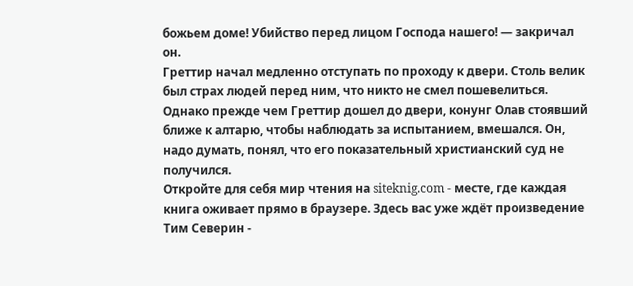божьем доме! Убийство перед лицом Господа нашего! — закричал он.
Греттир начал медленно отступать по проходу к двери. Столь велик был страх людей перед ним, что никто не смел пошевелиться. Однако прежде чем Греттир дошел до двери, конунг Олав стоявший ближе к алтарю, чтобы наблюдать за испытанием, вмешался. Он, надо думать, понял, что его показательный христианский суд не получился.
Откройте для себя мир чтения на siteknig.com - месте, где каждая книга оживает прямо в браузере. Здесь вас уже ждёт произведение Тим Северин -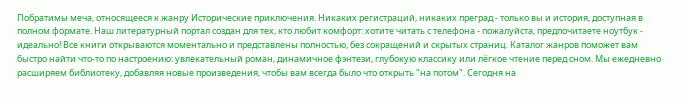Побратимы меча, относящееся к жанру Исторические приключения. Никаких регистраций, никаких преград - только вы и история, доступная в полном формате. Наш литературный портал создан для тех, кто любит комфорт: хотите читать с телефона - пожалуйста; предпочитаете ноутбук - идеально! Все книги открываются моментально и представлены полностью, без сокращений и скрытых страниц. Каталог жанров поможет вам быстро найти что-то по настроению: увлекательный роман, динамичное фэнтези, глубокую классику или лёгкое чтение перед сном. Мы ежедневно расширяем библиотеку, добавляя новые произведения, чтобы вам всегда было что открыть "на потом". Сегодня на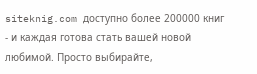siteknig.com доступно более 200000 книг - и каждая готова стать вашей новой любимой. Просто выбирайте,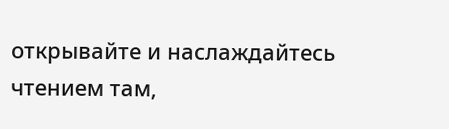открывайте и наслаждайтесь чтением там,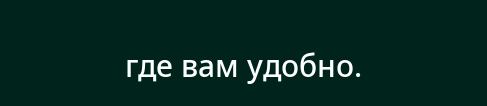где вам удобно.